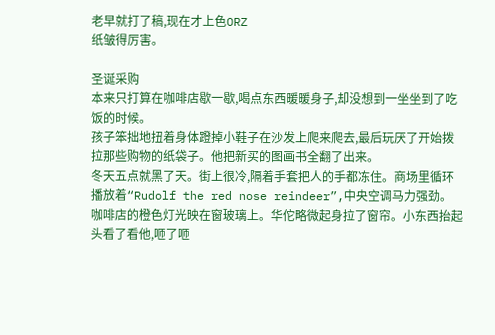老早就打了稿,现在才上色ORZ
纸皱得厉害。

圣诞采购
本来只打算在咖啡店歇一歇,喝点东西暖暖身子,却没想到一坐坐到了吃饭的时候。
孩子笨拙地扭着身体蹬掉小鞋子在沙发上爬来爬去,最后玩厌了开始拨拉那些购物的纸袋子。他把新买的图画书全翻了出来。
冬天五点就黑了天。街上很冷,隔着手套把人的手都冻住。商场里循环播放着“Rudolf the red nose reindeer”,中央空调马力强劲。咖啡店的橙色灯光映在窗玻璃上。华佗略微起身拉了窗帘。小东西抬起头看了看他,咂了咂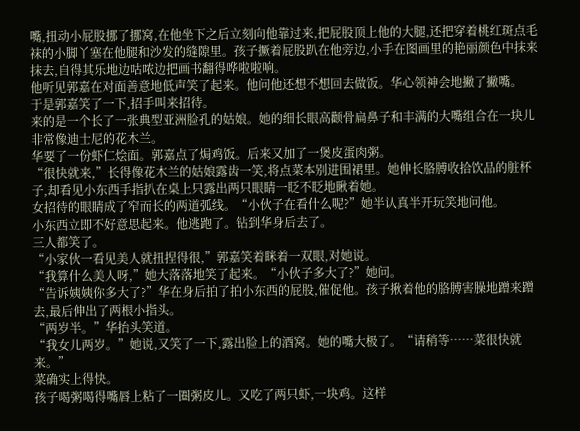嘴,扭动小屁股挪了挪窝,在他坐下之后立刻向他靠过来,把屁股顶上他的大腿,还把穿着桃红斑点毛袜的小脚丫塞在他腿和沙发的缝隙里。孩子撅着屁股趴在他旁边,小手在图画里的艳丽颜色中抹来抹去,自得其乐地边咕哝边把画书翻得哗啦啦响。
他听见郭嘉在对面善意地低声笑了起来。他问他还想不想回去做饭。华心领神会地撇了撇嘴。
于是郭嘉笑了一下,招手叫来招待。
来的是一个长了一张典型亚洲脸孔的姑娘。她的细长眼高颧骨扁鼻子和丰满的大嘴组合在一块儿非常像迪士尼的花木兰。
华要了一份虾仁烩面。郭嘉点了焗鸡饭。后来又加了一煲皮蛋肉粥。
“很快就来,”长得像花木兰的姑娘露齿一笑,将点菜本别进围裙里。她伸长胳膊收拾饮品的脏杯子,却看见小东西手指扒在桌上只露出两只眼睛一眨不眨地瞅着她。
女招待的眼睛成了窄而长的两道弧线。“小伙子在看什么呢?”她半认真半开玩笑地问他。
小东西立即不好意思起来。他逃跑了。钻到华身后去了。
三人都笑了。
“小家伙一看见美人就扭捏得很,”郭嘉笑着眯着一双眼,对她说。
“我算什么美人呀,”她大落落地笑了起来。“小伙子多大了?”她问。
“告诉姨姨你多大了?”华在身后拍了拍小东西的屁股,催促他。孩子揪着他的胳膊害臊地蹭来蹭去,最后伸出了两根小指头。
“两岁半。”华抬头笑道。
“我女儿两岁。”她说,又笑了一下,露出脸上的酒窝。她的嘴大极了。“请稍等……菜很快就来。”
菜确实上得快。
孩子喝粥喝得嘴唇上粘了一圈粥皮儿。又吃了两只虾,一块鸡。这样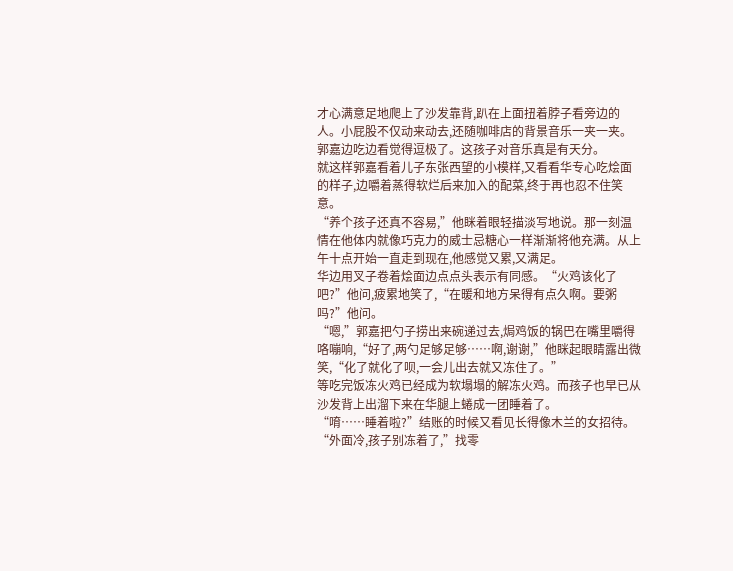才心满意足地爬上了沙发靠背,趴在上面扭着脖子看旁边的人。小屁股不仅动来动去,还随咖啡店的背景音乐一夹一夹。郭嘉边吃边看觉得逗极了。这孩子对音乐真是有天分。
就这样郭嘉看着儿子东张西望的小模样,又看看华专心吃烩面的样子,边嚼着蒸得软烂后来加入的配菜,终于再也忍不住笑意。
“养个孩子还真不容易,”他眯着眼轻描淡写地说。那一刻温情在他体内就像巧克力的威士忌糖心一样渐渐将他充满。从上午十点开始一直走到现在,他感觉又累,又满足。
华边用叉子卷着烩面边点点头表示有同感。“火鸡该化了吧?”他问,疲累地笑了,“在暖和地方呆得有点久啊。要粥吗?”他问。
“嗯,”郭嘉把勺子捞出来碗递过去,焗鸡饭的锅巴在嘴里嚼得咯嘣响,“好了,两勺足够足够……啊,谢谢,”他眯起眼睛露出微笑,“化了就化了呗,一会儿出去就又冻住了。”
等吃完饭冻火鸡已经成为软塌塌的解冻火鸡。而孩子也早已从沙发背上出溜下来在华腿上蜷成一团睡着了。
“唷……睡着啦?”结账的时候又看见长得像木兰的女招待。“外面冷,孩子别冻着了,”找零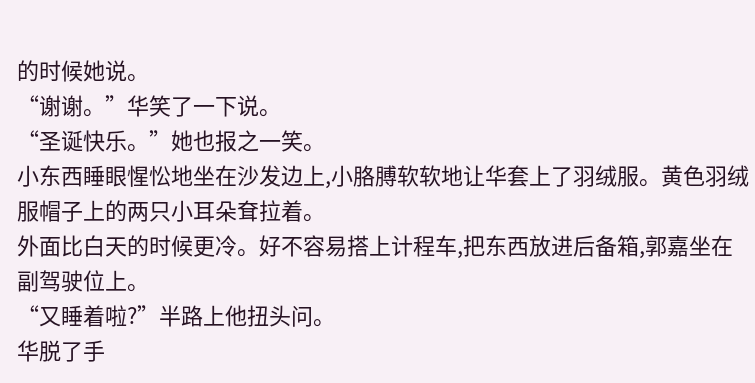的时候她说。
“谢谢。”华笑了一下说。
“圣诞快乐。”她也报之一笑。
小东西睡眼惺忪地坐在沙发边上,小胳膊软软地让华套上了羽绒服。黄色羽绒服帽子上的两只小耳朵耷拉着。
外面比白天的时候更冷。好不容易搭上计程车,把东西放进后备箱,郭嘉坐在副驾驶位上。
“又睡着啦?”半路上他扭头问。
华脱了手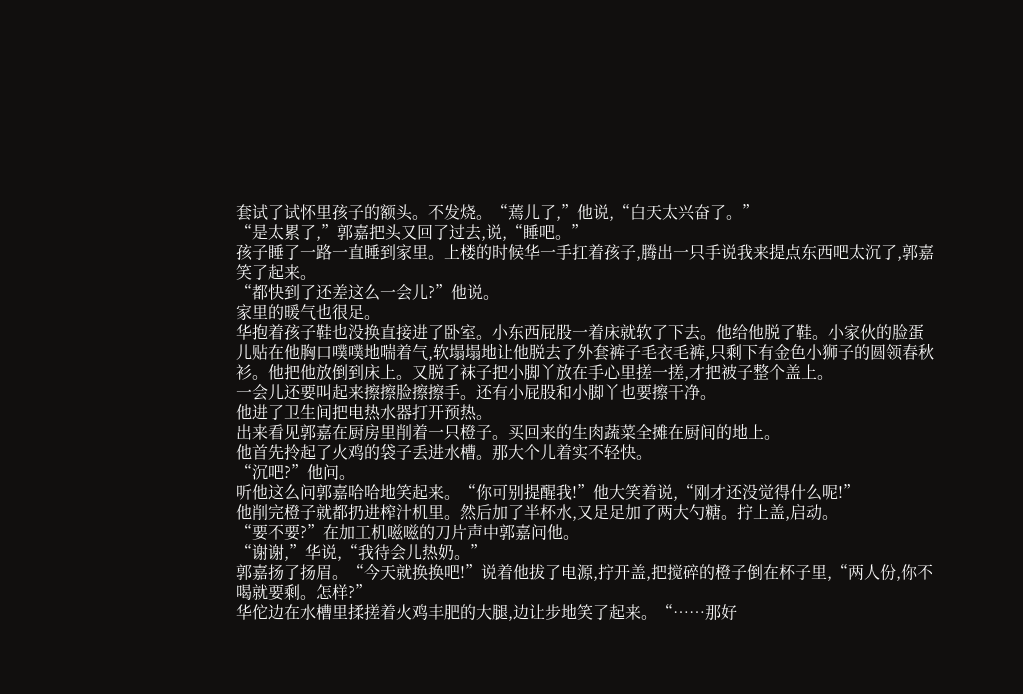套试了试怀里孩子的额头。不发烧。“蔫儿了,”他说,“白天太兴奋了。”
“是太累了,”郭嘉把头又回了过去,说,“睡吧。”
孩子睡了一路一直睡到家里。上楼的时候华一手扛着孩子,腾出一只手说我来提点东西吧太沉了,郭嘉笑了起来。
“都快到了还差这么一会儿?”他说。
家里的暖气也很足。
华抱着孩子鞋也没换直接进了卧室。小东西屁股一着床就软了下去。他给他脱了鞋。小家伙的脸蛋儿贴在他胸口噗噗地喘着气,软塌塌地让他脱去了外套裤子毛衣毛裤,只剩下有金色小狮子的圆领春秋衫。他把他放倒到床上。又脱了袜子把小脚丫放在手心里搓一搓,才把被子整个盖上。
一会儿还要叫起来擦擦脸擦擦手。还有小屁股和小脚丫也要擦干净。
他进了卫生间把电热水器打开预热。
出来看见郭嘉在厨房里削着一只橙子。买回来的生肉蔬菜全摊在厨间的地上。
他首先拎起了火鸡的袋子丢进水槽。那大个儿着实不轻快。
“沉吧?”他问。
听他这么问郭嘉哈哈地笑起来。“你可别提醒我!”他大笑着说,“刚才还没觉得什么呢!”
他削完橙子就都扔进榨汁机里。然后加了半杯水,又足足加了两大勺糖。拧上盖,启动。
“要不要?”在加工机嗞嗞的刀片声中郭嘉问他。
“谢谢,”华说,“我待会儿热奶。”
郭嘉扬了扬眉。“今天就换换吧!”说着他拔了电源,拧开盖,把搅碎的橙子倒在杯子里,“两人份,你不喝就要剩。怎样?”
华佗边在水槽里揉搓着火鸡丰肥的大腿,边让步地笑了起来。“……那好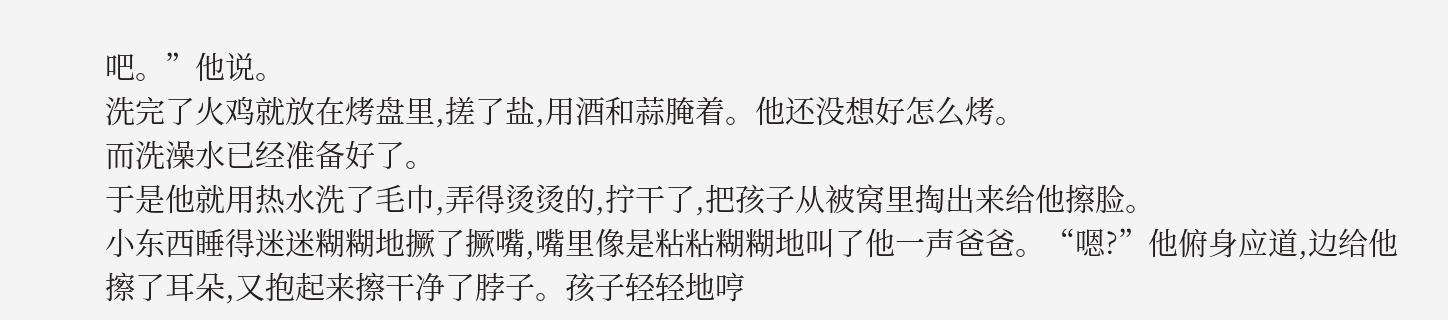吧。”他说。
洗完了火鸡就放在烤盘里,搓了盐,用酒和蒜腌着。他还没想好怎么烤。
而洗澡水已经准备好了。
于是他就用热水洗了毛巾,弄得烫烫的,拧干了,把孩子从被窝里掏出来给他擦脸。
小东西睡得迷迷糊糊地撅了撅嘴,嘴里像是粘粘糊糊地叫了他一声爸爸。“嗯?”他俯身应道,边给他擦了耳朵,又抱起来擦干净了脖子。孩子轻轻地哼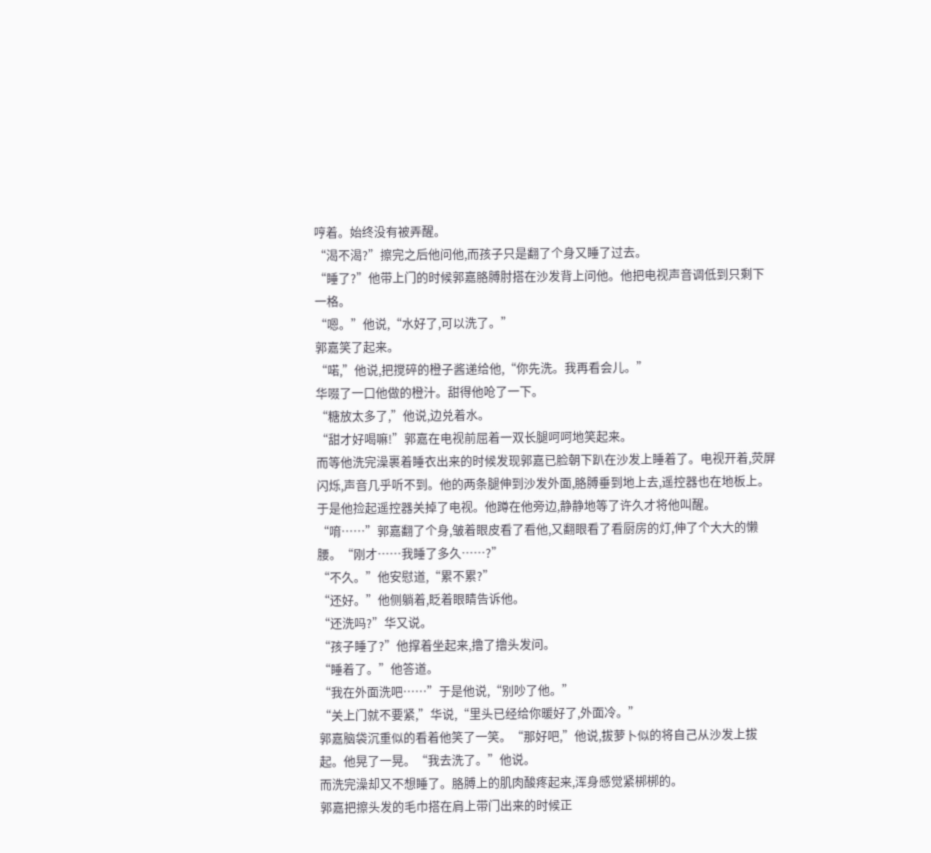哼着。始终没有被弄醒。
“渴不渴?”擦完之后他问他,而孩子只是翻了个身又睡了过去。
“睡了?”他带上门的时候郭嘉胳膊肘搭在沙发背上问他。他把电视声音调低到只剩下一格。
“嗯。”他说,“水好了,可以洗了。”
郭嘉笑了起来。
“喏,”他说,把搅碎的橙子酱递给他,“你先洗。我再看会儿。”
华啜了一口他做的橙汁。甜得他呛了一下。
“糖放太多了,”他说,边兑着水。
“甜才好喝嘛!”郭嘉在电视前屈着一双长腿呵呵地笑起来。
而等他洗完澡裹着睡衣出来的时候发现郭嘉已脸朝下趴在沙发上睡着了。电视开着,荧屏闪烁,声音几乎听不到。他的两条腿伸到沙发外面,胳膊垂到地上去,遥控器也在地板上。
于是他捡起遥控器关掉了电视。他蹲在他旁边,静静地等了许久才将他叫醒。
“唷……”郭嘉翻了个身,皱着眼皮看了看他,又翻眼看了看厨房的灯,伸了个大大的懒腰。“刚才……我睡了多久……?”
“不久。”他安慰道,“累不累?”
“还好。”他侧躺着,眨着眼睛告诉他。
“还洗吗?”华又说。
“孩子睡了?”他撑着坐起来,撸了撸头发问。
“睡着了。”他答道。
“我在外面洗吧……”于是他说,“别吵了他。”
“关上门就不要紧,”华说,“里头已经给你暖好了,外面冷。”
郭嘉脑袋沉重似的看着他笑了一笑。“那好吧,”他说,拔萝卜似的将自己从沙发上拔起。他晃了一晃。“我去洗了。”他说。
而洗完澡却又不想睡了。胳膊上的肌肉酸疼起来,浑身感觉紧梆梆的。
郭嘉把擦头发的毛巾搭在肩上带门出来的时候正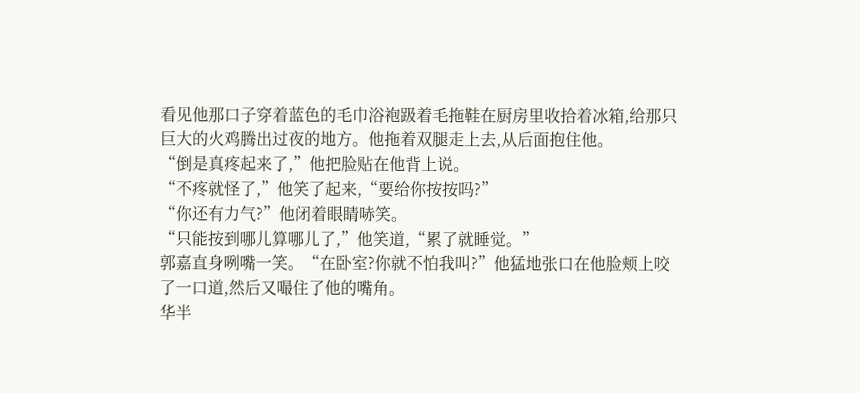看见他那口子穿着蓝色的毛巾浴袍趿着毛拖鞋在厨房里收拾着冰箱,给那只巨大的火鸡腾出过夜的地方。他拖着双腿走上去,从后面抱住他。
“倒是真疼起来了,”他把脸贴在他背上说。
“不疼就怪了,”他笑了起来,“要给你按按吗?”
“你还有力气?”他闭着眼睛哧笑。
“只能按到哪儿算哪儿了,”他笑道,“累了就睡觉。”
郭嘉直身咧嘴一笑。“在卧室?你就不怕我叫?”他猛地张口在他脸颊上咬了一口道,然后又嘬住了他的嘴角。
华半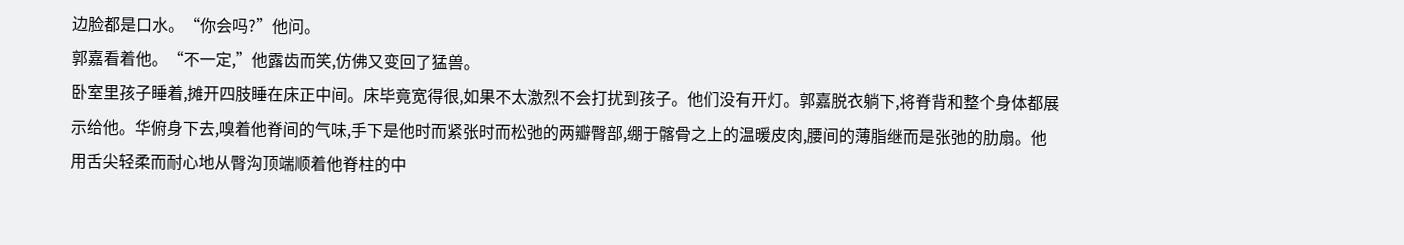边脸都是口水。“你会吗?”他问。
郭嘉看着他。“不一定,”他露齿而笑,仿佛又变回了猛兽。
卧室里孩子睡着,摊开四肢睡在床正中间。床毕竟宽得很,如果不太激烈不会打扰到孩子。他们没有开灯。郭嘉脱衣躺下,将脊背和整个身体都展示给他。华俯身下去,嗅着他脊间的气味,手下是他时而紧张时而松弛的两瓣臀部,绷于髂骨之上的温暖皮肉,腰间的薄脂继而是张弛的肋扇。他用舌尖轻柔而耐心地从臀沟顶端顺着他脊柱的中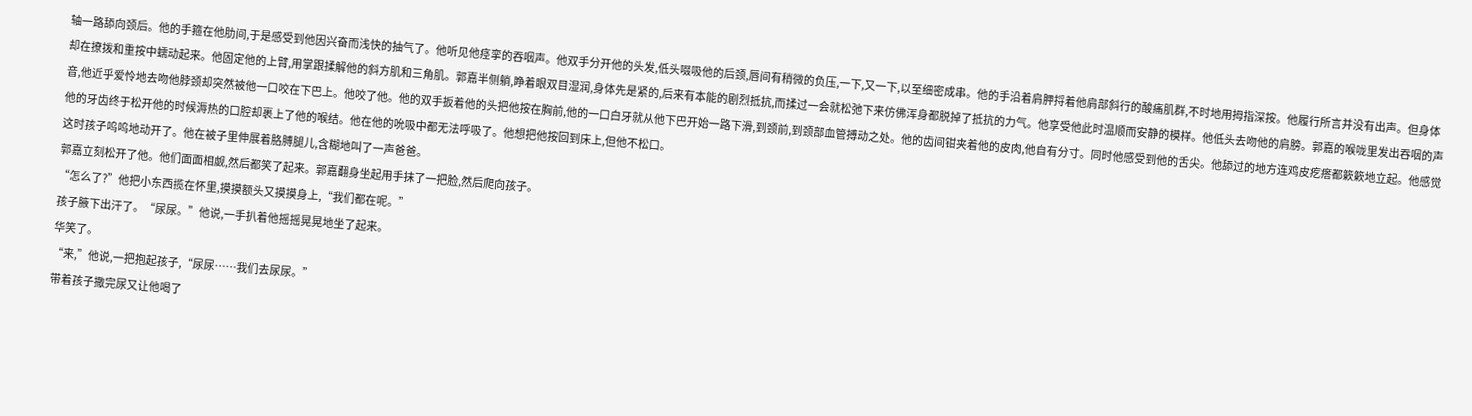轴一路舔向颈后。他的手箍在他肋间,于是感受到他因兴奋而浅快的抽气了。他听见他痉挛的吞咽声。他双手分开他的头发,低头啜吸他的后颈,唇间有稍微的负压,一下,又一下,以至细密成串。他的手沿着肩胛捋着他肩部斜行的酸痛肌群,不时地用拇指深按。他履行所言并没有出声。但身体却在撩拨和重按中蠕动起来。他固定他的上臂,用掌跟揉解他的斜方肌和三角肌。郭嘉半侧躺,睁着眼双目湿润,身体先是紧的,后来有本能的剧烈抵抗,而揉过一会就松弛下来仿佛浑身都脱掉了抵抗的力气。他享受他此时温顺而安静的模样。他低头去吻他的肩膀。郭嘉的喉咙里发出吞咽的声音,他近乎爱怜地去吻他脖颈却突然被他一口咬在下巴上。他咬了他。他的双手扳着他的头把他按在胸前,他的一口白牙就从他下巴开始一路下滑,到颈前,到颈部血管搏动之处。他的齿间钳夹着他的皮肉,他自有分寸。同时他感受到他的舌尖。他舔过的地方连鸡皮疙瘩都簌簌地立起。他感觉他的牙齿终于松开他的时候溽热的口腔却裹上了他的喉结。他在他的吮吸中都无法呼吸了。他想把他按回到床上,但他不松口。
这时孩子呜呜地动开了。他在被子里伸展着胳膊腿儿,含糊地叫了一声爸爸。
郭嘉立刻松开了他。他们面面相觑,然后都笑了起来。郭嘉翻身坐起用手抹了一把脸,然后爬向孩子。
“怎么了?”他把小东西揽在怀里,摸摸额头又摸摸身上,“我们都在呢。”
孩子腋下出汗了。“尿尿。”他说,一手扒着他摇摇晃晃地坐了起来。
华笑了。
“来,”他说,一把抱起孩子,“尿尿……我们去尿尿。”
带着孩子撒完尿又让他喝了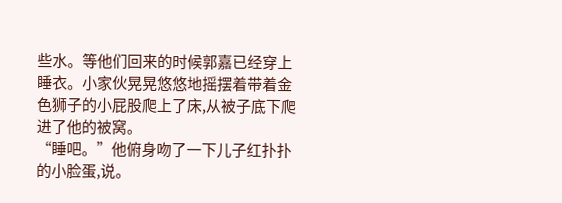些水。等他们回来的时候郭嘉已经穿上睡衣。小家伙晃晃悠悠地摇摆着带着金色狮子的小屁股爬上了床,从被子底下爬进了他的被窝。
“睡吧。”他俯身吻了一下儿子红扑扑的小脸蛋,说。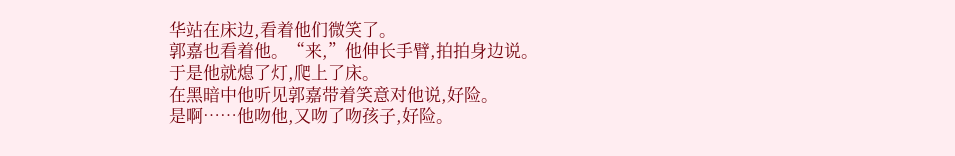华站在床边,看着他们微笑了。
郭嘉也看着他。“来,”他伸长手臂,拍拍身边说。
于是他就熄了灯,爬上了床。
在黑暗中他听见郭嘉带着笑意对他说,好险。
是啊……他吻他,又吻了吻孩子,好险。